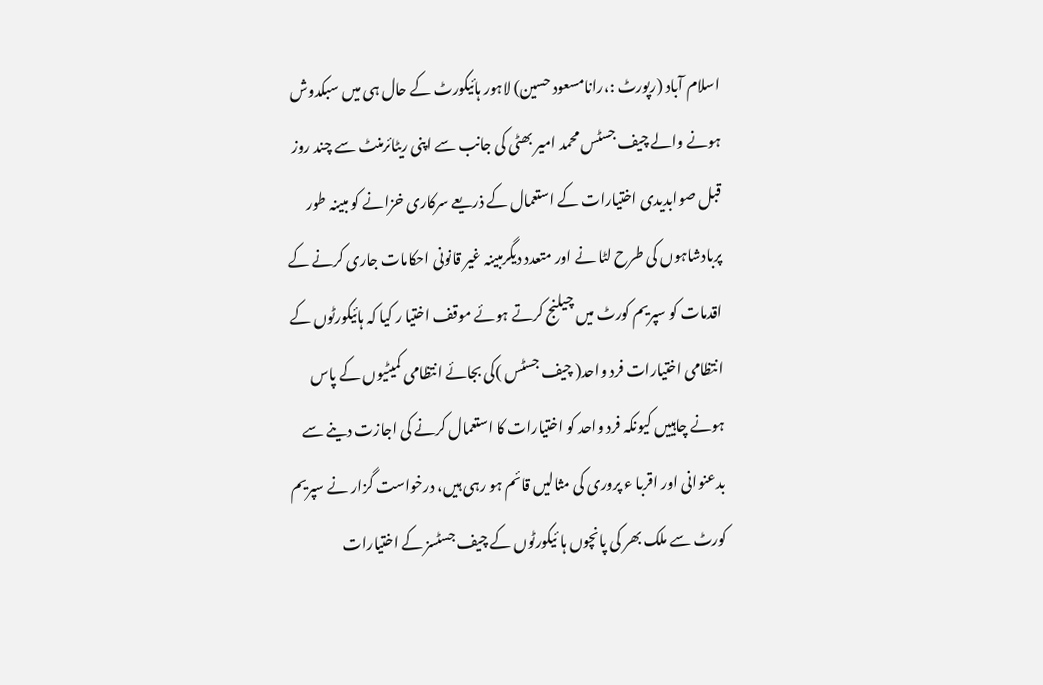اسلام آباد (رپورٹ :،رانامسعود حسین) لاہور ہائیکورٹ کے حال ہی میں سبکدوش ہونے والے چیف جسٹس محمد امیر بھٹی کی جانب سے اپنی ریٹائرمنٹ سے چند روز قبل صوابدیدی اختیارات کے استعمال کے ذریعے سرکاری خزانے کو مبینہ طور پربادشاہوں کی طرح لٹا نے اور متعدد دیگرمبینہ غیر قانونی احکامات جاری کرنے کے اقدمات کو سپریم کورٹ میں چیلنج کرتے ہوئے موقف اختیا ر کیا کہ ہائیکورٹوں کے انتظامی اختیارات فرد واحد( چیف جسٹس )کی بجائے انتظامی کمیٹیوں کے پاس ہونے چاہییں کیونکہ فرد واحد کو اختیارات کا استعمال کرنے کی اجازت دینے سے بدعنوانی اور اقربا ء پروری کی مثالیں قائم ہو رہی ہیں، درخواست گزار نے سپریم کورٹ سے ملک بھر کی پانچوں ہا ئیکورٹوں کے چیف جسٹسز کے اختیارات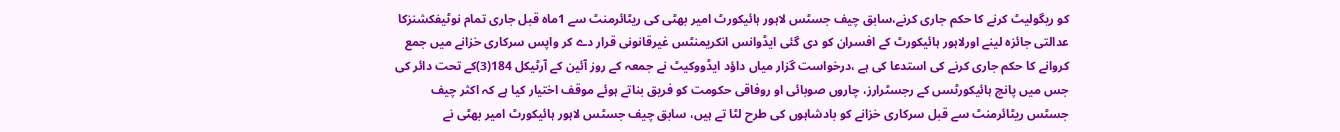کو ریگولیٹ کرنے کا حکم جاری کرنے،سابق چیف جسٹس لاہور ہائیکورٹ امیر بھٹی کی ریٹائرمنٹ سے 1ماہ قبل جاری تمام نوٹیفکشنزکا عدالتی جائزہ لینے اورلاہور ہائیکورٹ کے افسران کو دی گئی ایڈوانس انکریمنٹس غیرقانونی قرار دے کر واپس سرکاری خزانے میں جمع کروانے کا حکم جاری کرنے کی استدعا کی ہے ،درخواست گزار میاں داؤد ایڈووکیٹ نے جمعہ کے روز آئین کے آرٹیکل 184(3)کے تحت دائر کی جس میں پانچ ہائیکورٹسں کے رجسٹرارز، چاروں صوبائی او روفاقی حکومت کو فریق بناتے ہوئے موقف اختیار کیا ہے کہ اکثر چیف جسٹس ریٹائرمنٹ سے قبل سرکاری خزانے کو بادشاہوں کی طرح لٹا تے ہیں، سابق چیف جسٹس لاہور ہائیکورٹ امیر بھٹی نے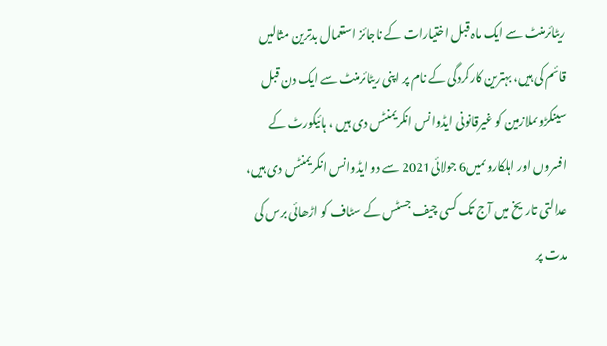ریٹائرمنٹ سے ایک ماہ قبل اختیارات کے ناجائز استعمال بدترین مثالیں قائم کی ہیں، بہترین کارکردگی کے نام پر اپنی ریٹائرمنٹ سے ایک دن قبل سینکڑوںملازمین کو غیرقانونی ایڈوانس انکریمنٹس دی ہیں ، ہائیکورٹ کے افسروں اور اہلکاروںمیں6 جولائی2021 سے دو ایڈوانس انکریمنٹس دی ہیں، عدالتی تاریخ میں آج تک کسی چیف جسٹس کے سٹاف کو اڑھائی برس کی مدت پر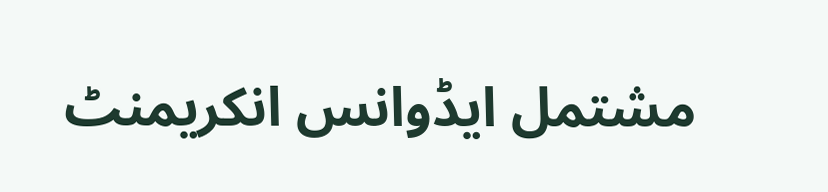مشتمل ایڈوانس انکریمنٹ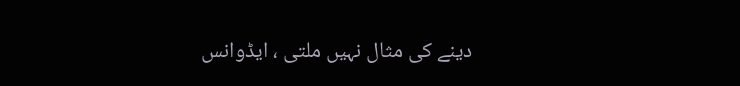دینے کی مثال نہیں ملتی ، ایڈوانس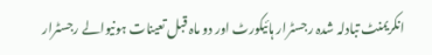انکریمنٹ تبادلہ شدہ رجسٹرار ہائیکورٹ اور دو ماہ قبل تعینات ہونیوالے رجسٹرار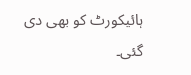ہائیکورٹ کو بھی دی گئی۔